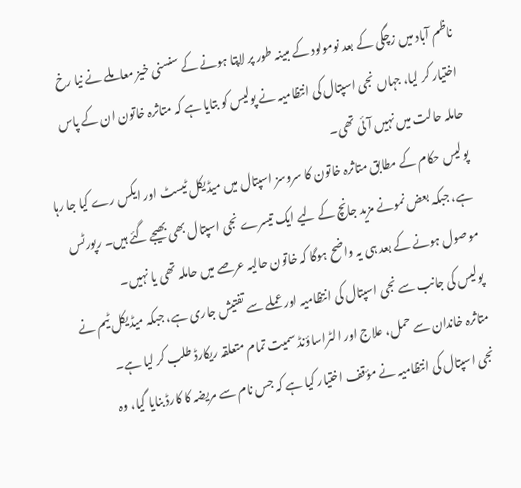ناظم آباد میں زچگی کے بعد نومولود کے مبینہ طور پر لاپتا ہونے کے سنسنی خیز معاملے نے نیا رخ اختیار کر لیا، جہاں نجی اسپتال کی انتظامیہ نے پولیس کو بتایا ہے کہ متاثرہ خاتون ان کے پاس حاملہ حالت میں نہیں آئی تھی۔
پولیس حکام کے مطابق متاثرہ خاتون کا سروسز اسپتال میں میڈیکل ٹیسٹ اور ایکس رے کیا جا رہا ہے، جبکہ بعض نمونے مزید جانچ کے لیے ایک تیسرے نجی اسپتال بھی بھیجے گئے ہیں۔ رپورٹس موصول ہونے کے بعد ہی یہ واضح ہوگا کہ خاتون حالیہ عرصے میں حاملہ تھی یا نہیں۔
پولیس کی جانب سے نجی اسپتال کی انتظامیہ اور عملے سے تفتیش جاری ہے، جبکہ میڈیکل ٹیم نے متاثرہ خاندان سے حمل، علاج اور الٹراساؤنڈ سمیت تمام متعلقہ ریکارڈ طلب کر لیا ہے۔
نجی اسپتال کی انتظامیہ نے مؤقف اختیار کیا ہے کہ جس نام سے مریضہ کا کارڈ بنایا گیا، وہ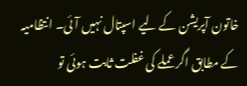خاتون آپریشن کے لیے اسپتال نہیں آئی۔ انتظامیہ کے مطابق اگر عملے کی غفلت ثابت ہوئی تو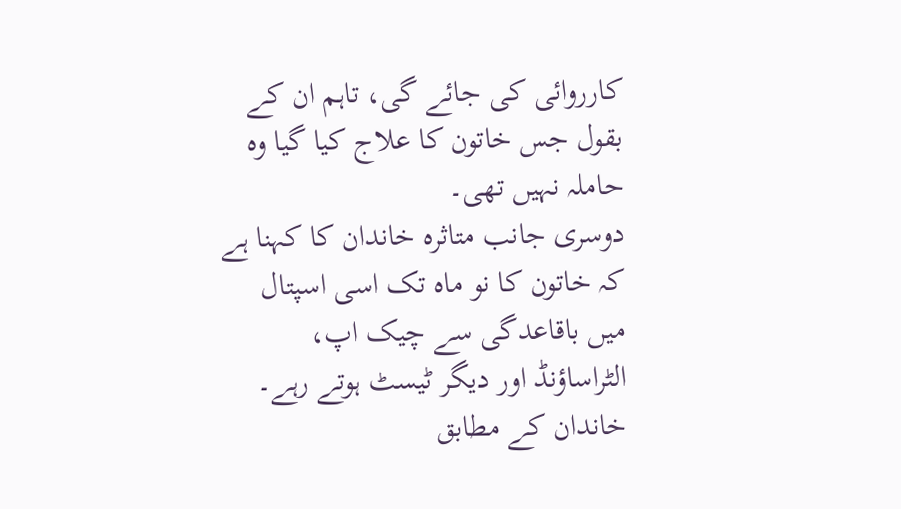کارروائی کی جائے گی، تاہم ان کے بقول جس خاتون کا علاج کیا گیا وہ حاملہ نہیں تھی۔
دوسری جانب متاثرہ خاندان کا کہنا ہے کہ خاتون کا نو ماہ تک اسی اسپتال میں باقاعدگی سے چیک اپ، الٹراساؤنڈ اور دیگر ٹیسٹ ہوتے رہے۔ خاندان کے مطابق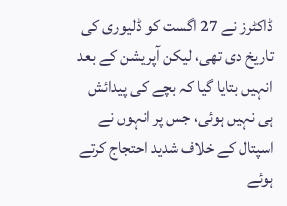ڈاکٹرز نے 27 اگست کو ڈلیوری کی تاریخ دی تھی، لیکن آپریشن کے بعد انہیں بتایا گیا کہ بچے کی پیدائش ہی نہیں ہوئی، جس پر انہوں نے اسپتال کے خلاف شدید احتجاج کرتے ہوئے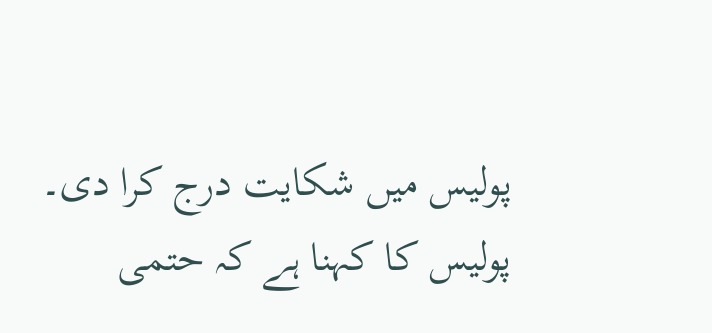پولیس میں شکایت درج کرا دی۔
پولیس کا کہنا ہے کہ حتمی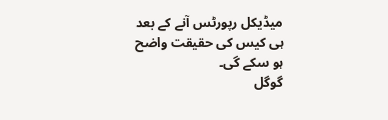میڈیکل رپورٹس آنے کے بعد ہی کیس کی حقیقت واضح ہو سکے گی۔
گوگل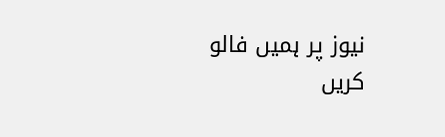نیوز پر ہمیں فالو کریں